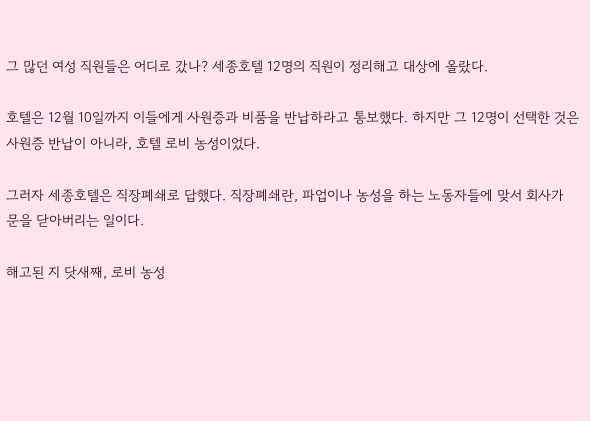그 많던 여성 직원들은 어디로 갔나? 세종호텔 12명의 직원이 정리해고 대상에 올랐다.

호텔은 12월 10일까지 이들에게 사원증과 비품을 반납하라고 통보했다. 하지만 그 12명이 선택한 것은 사원증 반납이 아니라, 호텔 로비 농성이었다.

그러자 세종호텔은 직장폐쇄로 답했다. 직장폐쇄란, 파업이나 농성을 하는 노동자들에 맞서 회사가 문을 닫아버리는 일이다.

해고된 지 닷새째, 로비 농성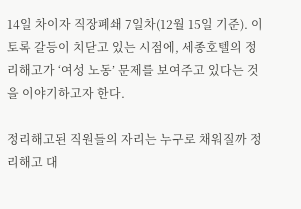14일 차이자 직장폐쇄 7일차(12월 15일 기준). 이토록 갈등이 치닫고 있는 시점에, 세종호텔의 정리해고가 ‘여성 노동’ 문제를 보여주고 있다는 것을 이야기하고자 한다.

정리해고된 직원들의 자리는 누구로 채워질까 정리해고 대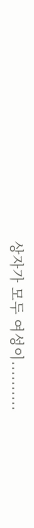상자가 모두 여성이..........